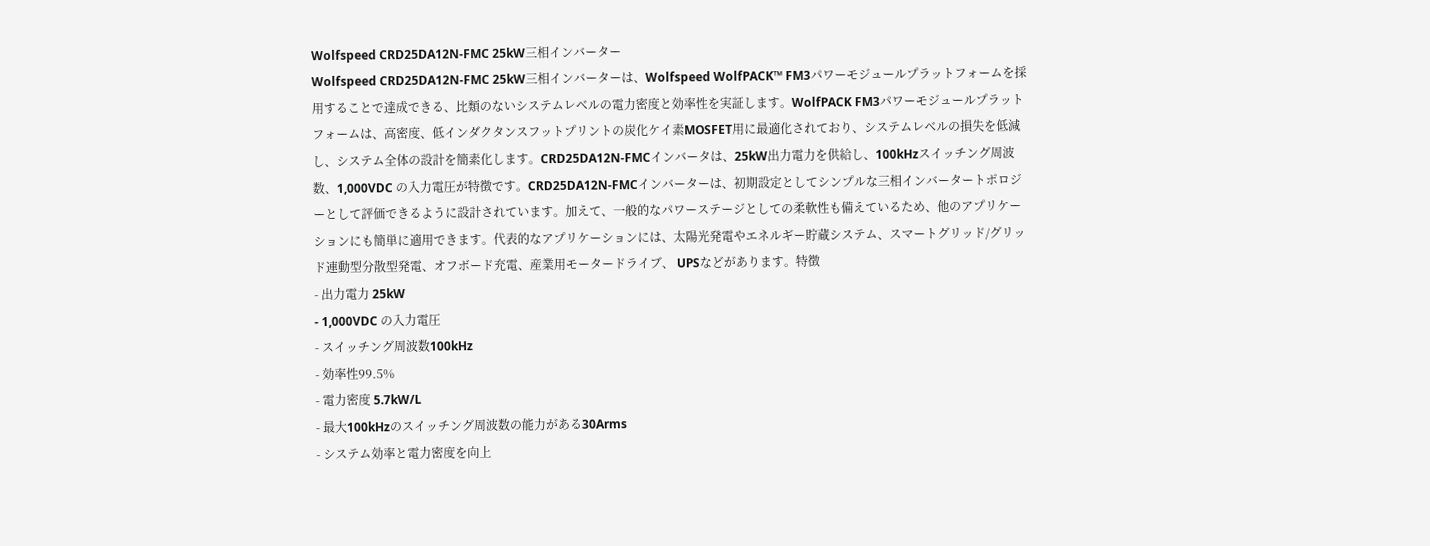Wolfspeed CRD25DA12N-FMC 25kW三相インバーター
Wolfspeed CRD25DA12N-FMC 25kW三相インバーターは、Wolfspeed WolfPACK™ FM3パワーモジュールプラットフォームを採用することで達成できる、比類のないシステムレベルの電力密度と効率性を実証します。WolfPACK FM3パワーモジュールプラットフォームは、高密度、低インダクタンスフットプリントの炭化ケイ素MOSFET用に最適化されており、システムレベルの損失を低減し、システム全体の設計を簡素化します。CRD25DA12N-FMCインバータは、25kW出力電力を供給し、100kHzスイッチング周波数、1,000VDC の入力電圧が特徴です。CRD25DA12N-FMCインバーターは、初期設定としてシンプルな三相インバータートポロジーとして評価できるように設計されています。加えて、一般的なパワーステージとしての柔軟性も備えているため、他のアプリケーションにも簡単に適用できます。代表的なアプリケーションには、太陽光発電やエネルギー貯蔵システム、スマートグリッド/グリッド連動型分散型発電、オフボード充電、産業用モータードライブ、 UPSなどがあります。特徴
- 出力電力 25kW
- 1,000VDC の入力電圧
- スイッチング周波数100kHz
- 効率性99.5%
- 電力密度 5.7kW/L
- 最大100kHzのスイッチング周波数の能力がある30Arms
- システム効率と電力密度を向上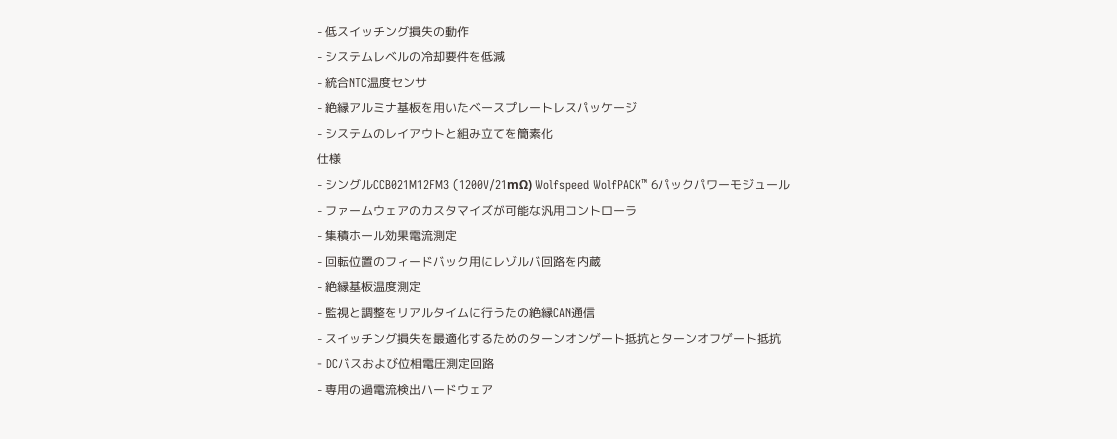- 低スイッチング損失の動作
- システムレベルの冷却要件を低減
- 統合NTC温度センサ
- 絶縁アルミナ基板を用いたベースプレートレスパッケージ
- システムのレイアウトと組み立てを簡素化
仕様
- シングルCCB021M12FM3 (1200V/21mΩ) Wolfspeed WolfPACK™ 6パックパワーモジュール
- ファームウェアのカスタマイズが可能な汎用コントローラ
- 集積ホール効果電流測定
- 回転位置のフィードバック用にレゾルバ回路を内蔵
- 絶縁基板温度測定
- 監視と調整をリアルタイムに行うたの絶縁CAN通信
- スイッチング損失を最適化するためのターンオンゲート抵抗とターンオフゲート抵抗
- DCバスおよび位相電圧測定回路
- 専用の過電流検出ハードウェア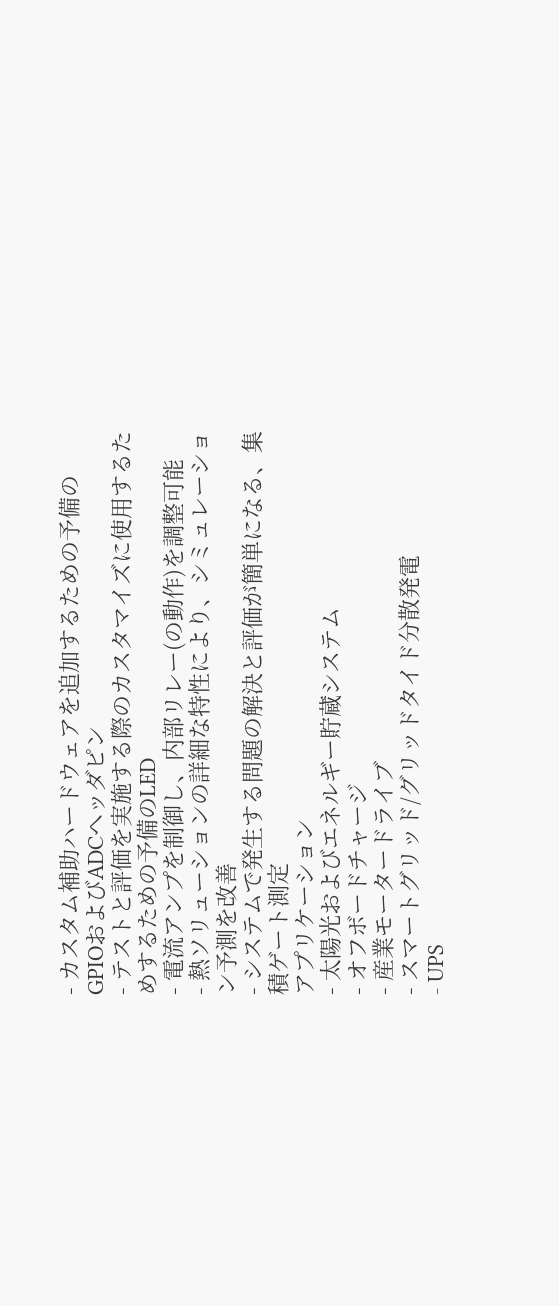- カスタム補助ハードウェアを追加するための予備のGPIOおよびADCヘッダピン
- テストと評価を実施する際のカスタマイズに使用するためするための予備のLED
- 電流アンプを制御し、内部リレー(の動作)を調整可能
- 熱ソリューションの詳細な特性により、シミュレーション予測を改善
- システムで発生する問題の解決と評価が簡単になる、集積ゲート測定
アプリケーション
- 太陽光およびエネルギー貯蔵システム
- オフボードチャージ
- 産業モータードライブ
- スマートグリッド/グリッドタイド分散発電
- UPS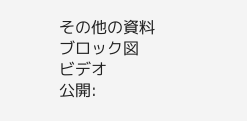その他の資料
ブロック図
ビデオ
公開: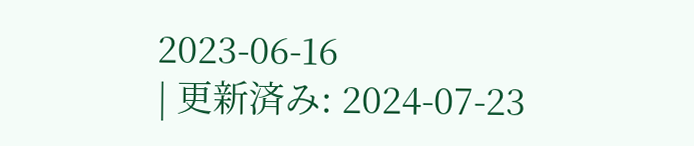2023-06-16
| 更新済み: 2024-07-23